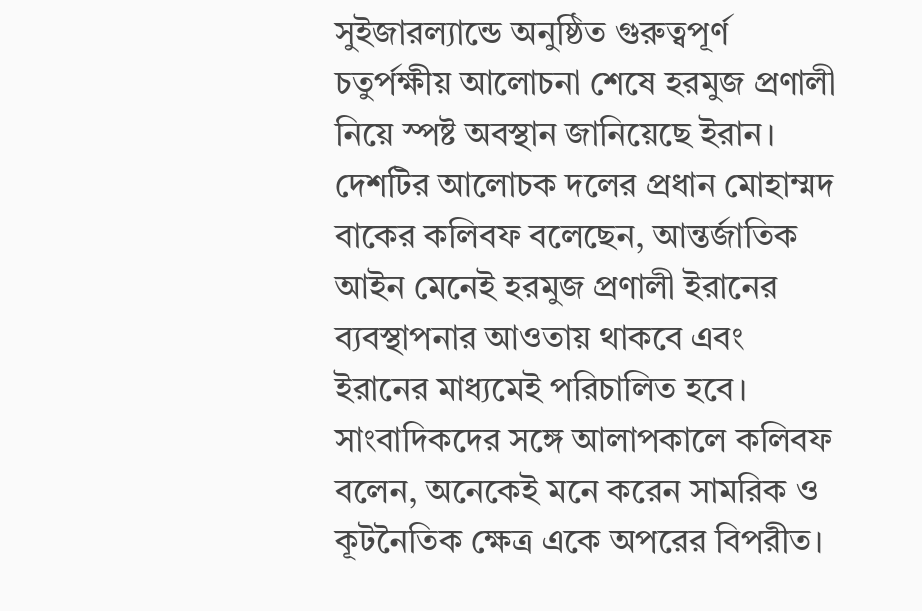সুইজারল্যান্ডে অনুষ্ঠিত গুরুত্বপূর্ণ চতুর্পক্ষীয় আলোচনা শেষে হরমুজ প্রণালী নিয়ে স্পষ্ট অবস্থান জানিয়েছে ইরান। দেশটির আলোচক দলের প্রধান মোহাম্মদ বাকের কলিবফ বলেছেন, আন্তর্জাতিক আইন মেনেই হরমুজ প্রণালী ইরানের ব্যবস্থাপনার আওতায় থাকবে এবং ইরানের মাধ্যমেই পরিচালিত হবে।
সাংবাদিকদের সঙ্গে আলাপকালে কলিবফ বলেন, অনেকেই মনে করেন সামরিক ও কূটনৈতিক ক্ষেত্র একে অপরের বিপরীত।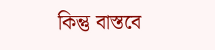কিন্তু বাস্তবে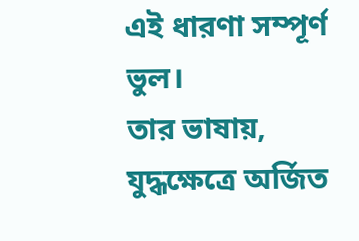এই ধারণা সম্পূর্ণ ভুল।
তার ভাষায়, যুদ্ধক্ষেত্রে অর্জিত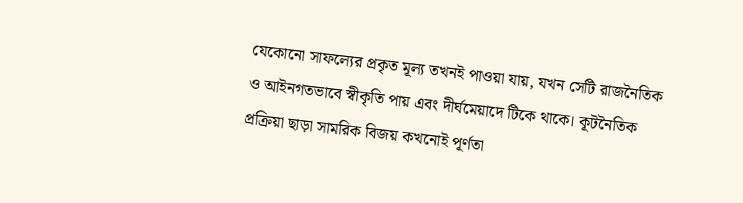যেকোনো সাফল্যের প্রকৃত মূল্য তখনই পাওয়া যায়, যখন সেটি রাজনৈতিক ও আইনগতভাবে স্বীকৃতি পায় এবং দীর্ঘমেয়াদে টিকে থাকে। কূটনৈতিক প্রক্রিয়া ছাড়া সামরিক বিজয় কখনোই পূর্ণতা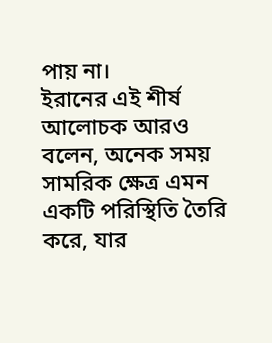পায় না।
ইরানের এই শীর্ষ আলোচক আরও বলেন, অনেক সময় সামরিক ক্ষেত্র এমন একটি পরিস্থিতি তৈরি করে, যার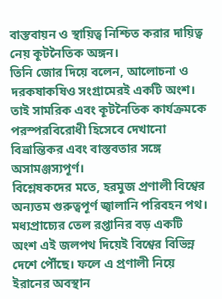বাস্তবায়ন ও স্থায়িত্ব নিশ্চিত করার দায়িত্ব নেয় কূটনৈতিক অঙ্গন।
তিনি জোর দিয়ে বলেন, আলোচনা ও দরকষাকষিও সংগ্রামেরই একটি অংশ। তাই সামরিক এবং কূটনৈতিক কার্যক্রমকে পরস্পরবিরোধী হিসেবে দেখানো বিভ্রান্তিকর এবং বাস্তবতার সঙ্গে অসামঞ্জস্যপূর্ণ।
বিশ্লেষকদের মতে, হরমুজ প্রণালী বিশ্বের অন্যতম গুরুত্বপূর্ণ জ্বালানি পরিবহন পথ। মধ্যপ্রাচ্যের তেল রপ্তানির বড় একটি অংশ এই জলপথ দিয়েই বিশ্বের বিভিন্ন দেশে পৌঁছে। ফলে এ প্রণালী নিয়ে ইরানের অবস্থান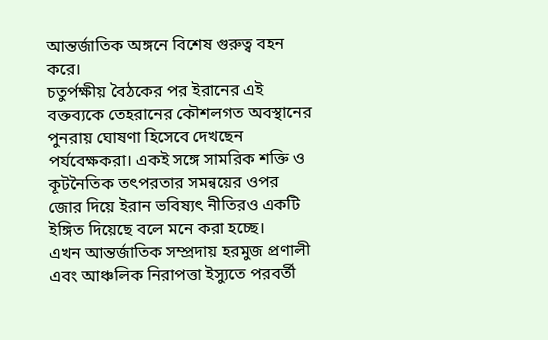আন্তর্জাতিক অঙ্গনে বিশেষ গুরুত্ব বহন করে।
চতুর্পক্ষীয় বৈঠকের পর ইরানের এই বক্তব্যকে তেহরানের কৌশলগত অবস্থানের পুনরায় ঘোষণা হিসেবে দেখছেন পর্যবেক্ষকরা। একই সঙ্গে সামরিক শক্তি ও কূটনৈতিক তৎপরতার সমন্বয়ের ওপর জোর দিয়ে ইরান ভবিষ্যৎ নীতিরও একটি ইঙ্গিত দিয়েছে বলে মনে করা হচ্ছে।
এখন আন্তর্জাতিক সম্প্রদায় হরমুজ প্রণালী এবং আঞ্চলিক নিরাপত্তা ইস্যুতে পরবর্তী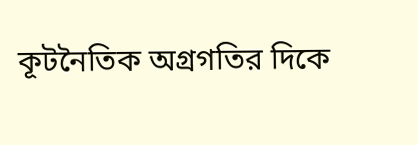কূটনৈতিক অগ্রগতির দিকে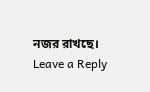নজর রাখছে।
Leave a Reply